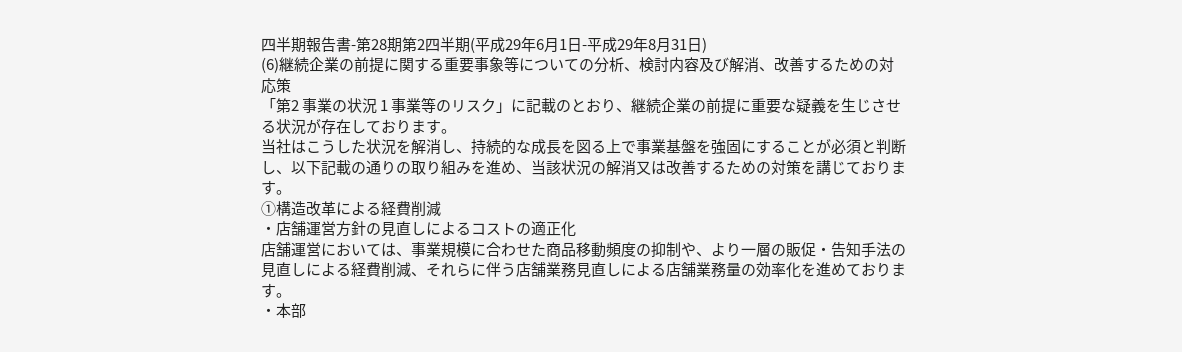四半期報告書-第28期第2四半期(平成29年6月1日-平成29年8月31日)
(6)継続企業の前提に関する重要事象等についての分析、検討内容及び解消、改善するための対応策
「第2 事業の状況 1 事業等のリスク」に記載のとおり、継続企業の前提に重要な疑義を生じさせる状況が存在しております。
当社はこうした状況を解消し、持続的な成長を図る上で事業基盤を強固にすることが必須と判断し、以下記載の通りの取り組みを進め、当該状況の解消又は改善するための対策を講じております。
①構造改革による経費削減
・店舗運営方針の見直しによるコストの適正化
店舗運営においては、事業規模に合わせた商品移動頻度の抑制や、より一層の販促・告知手法の見直しによる経費削減、それらに伴う店舗業務見直しによる店舗業務量の効率化を進めております。
・本部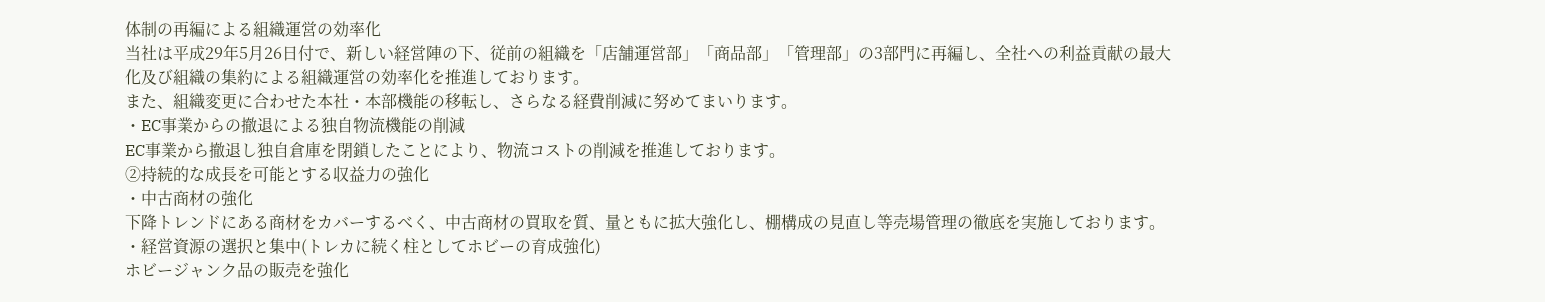体制の再編による組織運営の効率化
当社は平成29年5月26日付で、新しい経営陣の下、従前の組織を「店舗運営部」「商品部」「管理部」の3部門に再編し、全社への利益貢献の最大化及び組織の集約による組織運営の効率化を推進しております。
また、組織変更に合わせた本社・本部機能の移転し、さらなる経費削減に努めてまいります。
・EC事業からの撤退による独自物流機能の削減
EC事業から撤退し独自倉庫を閉鎖したことにより、物流コストの削減を推進しております。
②持続的な成長を可能とする収益力の強化
・中古商材の強化
下降トレンドにある商材をカバーするべく、中古商材の買取を質、量ともに拡大強化し、棚構成の見直し等売場管理の徹底を実施しております。
・経営資源の選択と集中(トレカに続く柱としてホビーの育成強化)
ホビージャンク品の販売を強化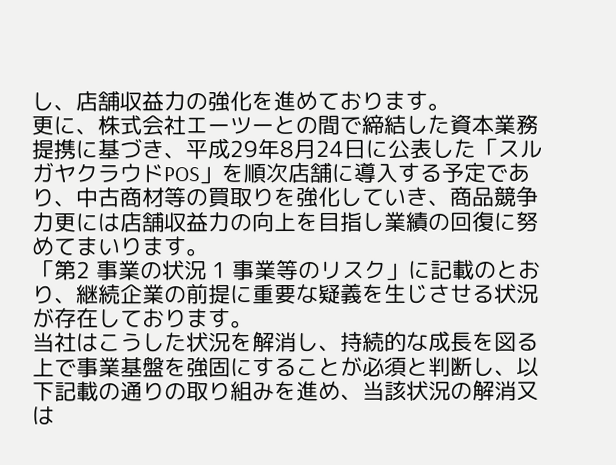し、店舗収益力の強化を進めております。
更に、株式会社エーツーとの間で締結した資本業務提携に基づき、平成29年8月24日に公表した「スルガヤクラウドPOS」を順次店舗に導入する予定であり、中古商材等の買取りを強化していき、商品競争力更には店舗収益力の向上を目指し業績の回復に努めてまいります。
「第2 事業の状況 1 事業等のリスク」に記載のとおり、継続企業の前提に重要な疑義を生じさせる状況が存在しております。
当社はこうした状況を解消し、持続的な成長を図る上で事業基盤を強固にすることが必須と判断し、以下記載の通りの取り組みを進め、当該状況の解消又は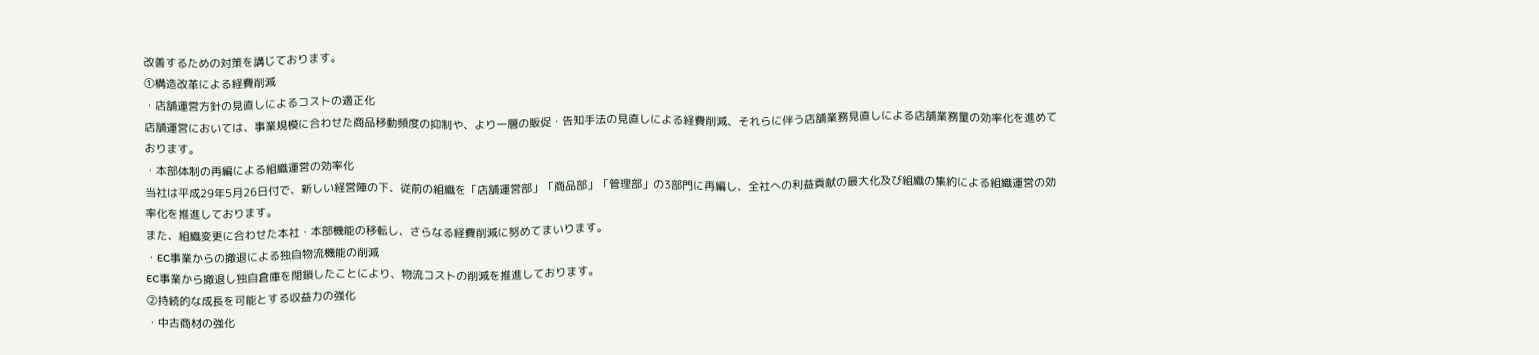改善するための対策を講じております。
①構造改革による経費削減
・店舗運営方針の見直しによるコストの適正化
店舗運営においては、事業規模に合わせた商品移動頻度の抑制や、より一層の販促・告知手法の見直しによる経費削減、それらに伴う店舗業務見直しによる店舗業務量の効率化を進めております。
・本部体制の再編による組織運営の効率化
当社は平成29年5月26日付で、新しい経営陣の下、従前の組織を「店舗運営部」「商品部」「管理部」の3部門に再編し、全社への利益貢献の最大化及び組織の集約による組織運営の効率化を推進しております。
また、組織変更に合わせた本社・本部機能の移転し、さらなる経費削減に努めてまいります。
・EC事業からの撤退による独自物流機能の削減
EC事業から撤退し独自倉庫を閉鎖したことにより、物流コストの削減を推進しております。
②持続的な成長を可能とする収益力の強化
・中古商材の強化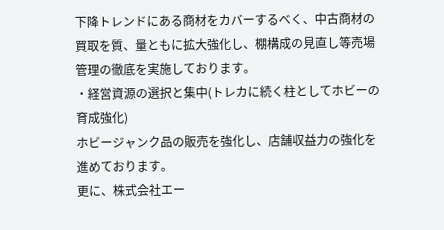下降トレンドにある商材をカバーするべく、中古商材の買取を質、量ともに拡大強化し、棚構成の見直し等売場管理の徹底を実施しております。
・経営資源の選択と集中(トレカに続く柱としてホビーの育成強化)
ホビージャンク品の販売を強化し、店舗収益力の強化を進めております。
更に、株式会社エー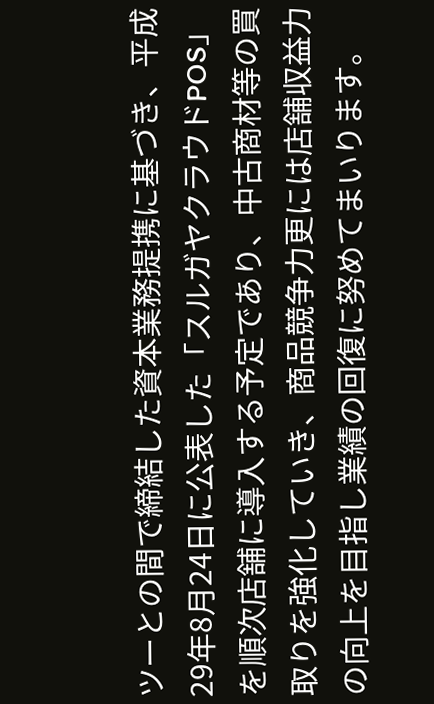ツーとの間で締結した資本業務提携に基づき、平成29年8月24日に公表した「スルガヤクラウドPOS」を順次店舗に導入する予定であり、中古商材等の買取りを強化していき、商品競争力更には店舗収益力の向上を目指し業績の回復に努めてまいります。